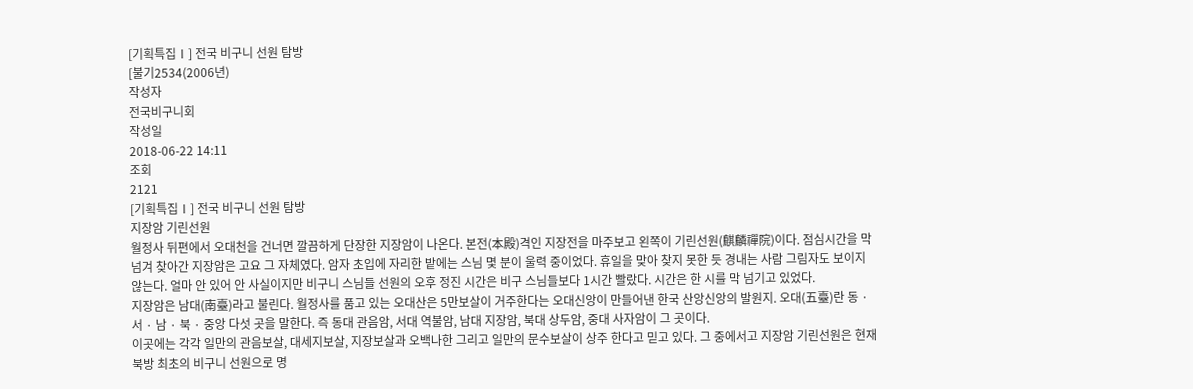[기획특집Ⅰ] 전국 비구니 선원 탐방
[불기2534(2006년)
작성자
전국비구니회
작성일
2018-06-22 14:11
조회
2121
[기획특집Ⅰ] 전국 비구니 선원 탐방
지장암 기린선원
월정사 뒤편에서 오대천을 건너면 깔끔하게 단장한 지장암이 나온다. 본전(本殿)격인 지장전을 마주보고 왼쪽이 기린선원(麒麟禪院)이다. 점심시간을 막 넘겨 찾아간 지장암은 고요 그 자체였다. 암자 초입에 자리한 밭에는 스님 몇 분이 울력 중이었다. 휴일을 맞아 찾지 못한 듯 경내는 사람 그림자도 보이지 않는다. 얼마 안 있어 안 사실이지만 비구니 스님들 선원의 오후 정진 시간은 비구 스님들보다 1시간 빨랐다. 시간은 한 시를 막 넘기고 있었다.
지장암은 남대(南臺)라고 불린다. 월정사를 품고 있는 오대산은 5만보살이 거주한다는 오대신앙이 만들어낸 한국 산앙신앙의 발원지. 오대(五臺)란 동 · 서 · 남 · 북 · 중앙 다섯 곳을 말한다. 즉 동대 관음암, 서대 역불암, 남대 지장암, 북대 상두암, 중대 사자암이 그 곳이다.
이곳에는 각각 일만의 관음보살, 대세지보살, 지장보살과 오백나한 그리고 일만의 문수보살이 상주 한다고 믿고 있다. 그 중에서고 지장암 기린선원은 현재 북방 최초의 비구니 선원으로 명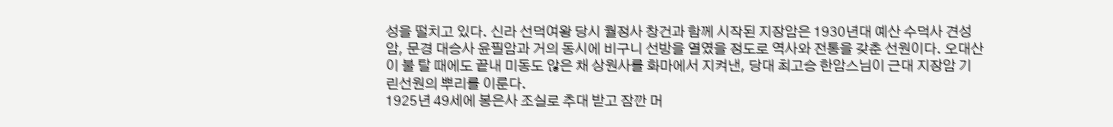성을 떨치고 있다. 신라 선덕여왕 당시 월정사 창건과 함께 시작된 지장암은 1930년대 예산 수덕사 견성암, 문경 대승사 윤필암과 거의 동시에 비구니 선방을 열였을 정도로 역사와 전통을 갖춘 선원이다. 오대산이 불 탈 때에도 끝내 미동도 않은 채 상원사를 화마에서 지켜낸, 당대 최고승 한암스님이 근대 지장암 기린선원의 뿌리를 이룬다.
1925년 49세에 봉은사 조실로 추대 받고 잠깐 머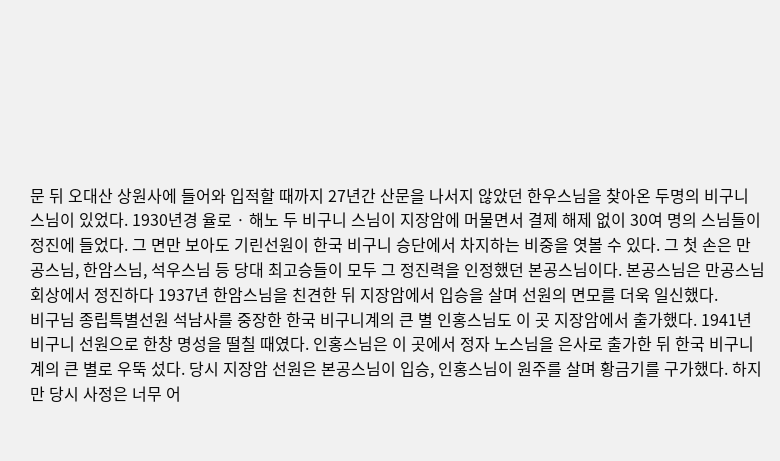문 뒤 오대산 상원사에 들어와 입적할 때까지 27년간 산문을 나서지 않았던 한우스님을 찾아온 두명의 비구니 스님이 있었다. 1930년경 율로 · 해노 두 비구니 스님이 지장암에 머물면서 결제 해제 없이 30여 명의 스님들이 정진에 들었다. 그 면만 보아도 기린선원이 한국 비구니 승단에서 차지하는 비중을 엿볼 수 있다. 그 첫 손은 만공스님, 한암스님, 석우스님 등 당대 최고승들이 모두 그 정진력을 인정했던 본공스님이다. 본공스님은 만공스님 회상에서 정진하다 1937년 한암스님을 친견한 뒤 지장암에서 입승을 살며 선원의 면모를 더욱 일신했다.
비구님 종립특별선원 석남사를 중장한 한국 비구니계의 큰 별 인홍스님도 이 곳 지장암에서 출가했다. 1941년 비구니 선원으로 한창 명성을 떨칠 때였다. 인홍스님은 이 곳에서 정자 노스님을 은사로 출가한 뒤 한국 비구니계의 큰 별로 우뚝 섰다. 당시 지장암 선원은 본공스님이 입승, 인홍스님이 원주를 살며 황금기를 구가했다. 하지만 당시 사정은 너무 어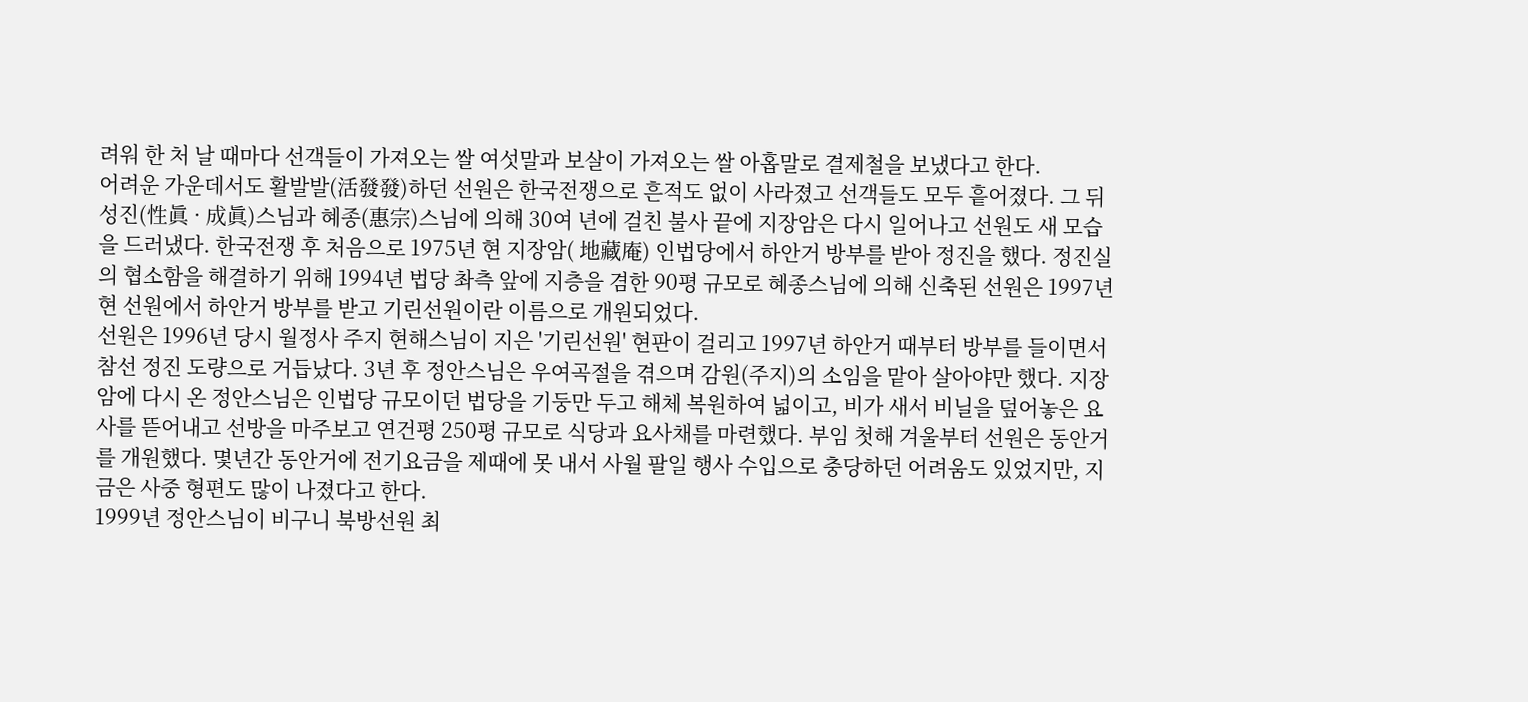려워 한 처 날 때마다 선객들이 가져오는 쌀 여섯말과 보살이 가져오는 쌀 아홉말로 결제철을 보냈다고 한다.
어려운 가운데서도 활발발(活發發)하던 선원은 한국전쟁으로 흔적도 없이 사라졌고 선객들도 모두 흩어졌다. 그 뒤 성진(性眞 · 成眞)스님과 혜종(惠宗)스님에 의해 30여 년에 걸친 불사 끝에 지장암은 다시 일어나고 선원도 새 모습을 드러냈다. 한국전쟁 후 처음으로 1975년 현 지장암( 地藏庵) 인법당에서 하안거 방부를 받아 정진을 했다. 정진실의 협소함을 해결하기 위해 1994년 법당 촤측 앞에 지층을 겸한 90평 규모로 혜종스님에 의해 신축된 선원은 1997년 현 선원에서 하안거 방부를 받고 기린선원이란 이름으로 개원되었다.
선원은 1996년 당시 월정사 주지 현해스님이 지은 '기린선원' 현판이 걸리고 1997년 하안거 때부터 방부를 들이면서 참선 정진 도량으로 거듭났다. 3년 후 정안스님은 우여곡절을 겪으며 감원(주지)의 소임을 맡아 살아야만 했다. 지장암에 다시 온 정안스님은 인법당 규모이던 법당을 기둥만 두고 해체 복원하여 넓이고, 비가 새서 비닐을 덮어놓은 요사를 뜯어내고 선방을 마주보고 연건평 250평 규모로 식당과 요사채를 마련했다. 부임 첫해 겨울부터 선원은 동안거를 개원했다. 몇년간 동안거에 전기요금을 제때에 못 내서 사월 팔일 행사 수입으로 충당하던 어려움도 있었지만, 지금은 사중 형편도 많이 나졌다고 한다.
1999년 정안스님이 비구니 북방선원 최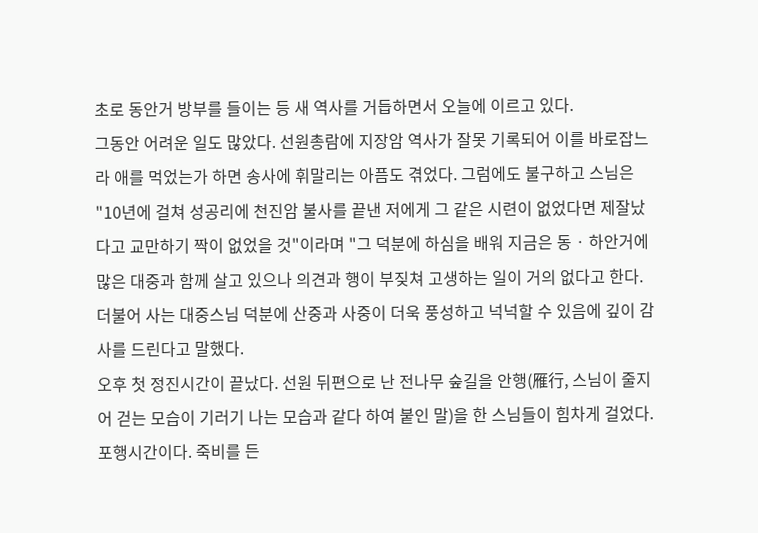초로 동안거 방부를 들이는 등 새 역사를 거듭하면서 오늘에 이르고 있다.
그동안 어려운 일도 많았다. 선원총람에 지장암 역사가 잘못 기록되어 이를 바로잡느라 애를 먹었는가 하면 송사에 휘말리는 아픔도 겪었다. 그럼에도 불구하고 스님은 "10년에 걸쳐 성공리에 천진암 불사를 끝낸 저에게 그 같은 시련이 없었다면 제잘났다고 교만하기 짝이 없었을 것"이라며 "그 덕분에 하심을 배워 지금은 동 · 하안거에 많은 대중과 함께 살고 있으나 의견과 행이 부짖쳐 고생하는 일이 거의 없다고 한다. 더불어 사는 대중스님 덕분에 산중과 사중이 더욱 풍성하고 넉넉할 수 있음에 깊이 감사를 드린다고 말했다.
오후 첫 정진시간이 끝났다. 선원 뒤편으로 난 전나무 숲길을 안행(雁行, 스님이 줄지어 걷는 모습이 기러기 나는 모습과 같다 하여 붙인 말)을 한 스님들이 힘차게 걸었다. 포행시간이다. 죽비를 든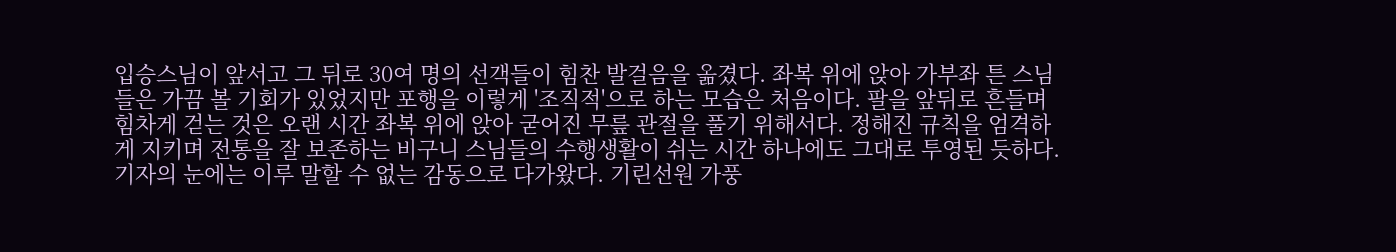입승스님이 앞서고 그 뒤로 30여 명의 선객들이 힘찬 발걸음을 옮겼다. 좌복 위에 앉아 가부좌 튼 스님들은 가끔 볼 기회가 있었지만 포행을 이렇게 '조직적'으로 하는 모습은 처음이다. 팔을 앞뒤로 흔들며 힘차게 걷는 것은 오랜 시간 좌복 위에 앉아 굳어진 무릎 관절을 풀기 위해서다. 정해진 규칙을 엄격하게 지키며 전통을 잘 보존하는 비구니 스님들의 수행생활이 쉬는 시간 하나에도 그대로 투영된 듯하다. 기자의 눈에는 이루 말할 수 없는 감동으로 다가왔다. 기린선원 가풍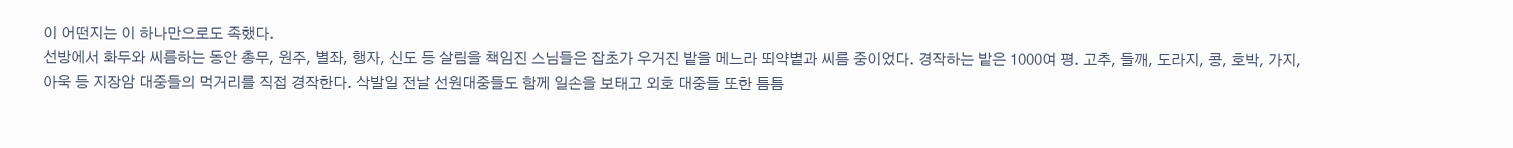이 어떤지는 이 하나만으로도 족했다.
선방에서 화두와 씨름하는 동안 총무, 원주, 별좌, 행자, 신도 등 살림을 책임진 스님들은 잡초가 우거진 밭을 메느라 뙤약볕과 씨름 중이었다. 경작하는 밭은 1000여 평. 고추, 들깨, 도라지, 콩, 호박, 가지, 아욱 등 지장암 대중들의 먹거리를 직접 경작한다. 삭발일 전날 선원대중들도 함께 일손을 보태고 외호 대중들 또한 틈틈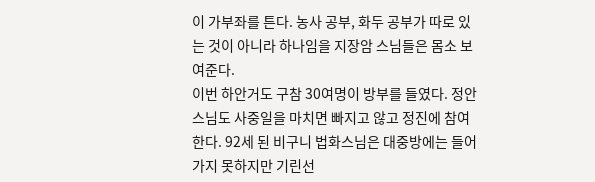이 가부좌를 튼다. 농사 공부, 화두 공부가 따로 있는 것이 아니라 하나임을 지장암 스님들은 몸소 보여준다.
이번 하안거도 구참 30여명이 방부를 들였다. 정안스님도 사중일을 마치면 빠지고 않고 정진에 참여한다. 92세 된 비구니 법화스님은 대중방에는 들어가지 못하지만 기린선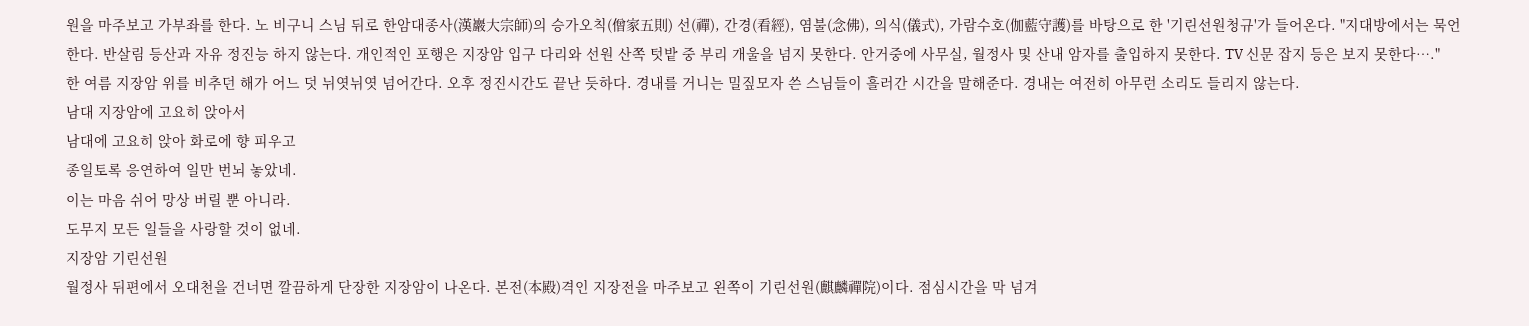원을 마주보고 가부좌를 한다. 노 비구니 스님 뒤로 한암대종사(漢巖大宗師)의 승가오칙(僧家五則) 선(禪), 간경(看經), 염불(念佛), 의식(儀式), 가람수호(伽藍守護)를 바탕으로 한 '기린선원청규'가 들어온다. "지대방에서는 묵언한다. 반살림 등산과 자유 정진능 하지 않는다. 개인적인 포행은 지장암 입구 다리와 선원 산쪽 텃밭 중 부리 개울을 넘지 못한다. 안거중에 사무실, 월정사 및 산내 암자를 출입하지 못한다. TV 신문 잡지 등은 보지 못한다…."
한 여름 지장암 위를 비추던 해가 어느 덧 뉘엿뉘엿 넘어간다. 오후 정진시간도 끝난 듯하다. 경내를 거니는 밀짚모자 쓴 스님들이 흘러간 시간을 말해준다. 경내는 여전히 아무런 소리도 들리지 않는다.
남대 지장암에 고요히 앉아서
남대에 고요히 앉아 화로에 향 피우고
종일토록 응연하여 일만 번뇌 놓았네.
이는 마음 쉬어 망상 버릴 뿐 아니라.
도무지 모든 일들을 사랑할 것이 없네.
지장암 기린선원
월정사 뒤편에서 오대천을 건너면 깔끔하게 단장한 지장암이 나온다. 본전(本殿)격인 지장전을 마주보고 왼쪽이 기린선원(麒麟禪院)이다. 점심시간을 막 넘겨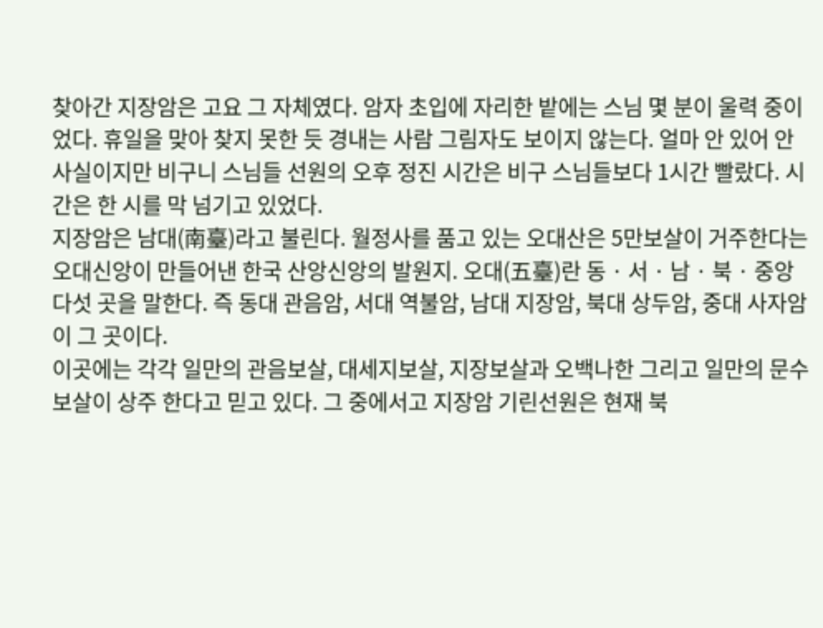찾아간 지장암은 고요 그 자체였다. 암자 초입에 자리한 밭에는 스님 몇 분이 울력 중이었다. 휴일을 맞아 찾지 못한 듯 경내는 사람 그림자도 보이지 않는다. 얼마 안 있어 안 사실이지만 비구니 스님들 선원의 오후 정진 시간은 비구 스님들보다 1시간 빨랐다. 시간은 한 시를 막 넘기고 있었다.
지장암은 남대(南臺)라고 불린다. 월정사를 품고 있는 오대산은 5만보살이 거주한다는 오대신앙이 만들어낸 한국 산앙신앙의 발원지. 오대(五臺)란 동 · 서 · 남 · 북 · 중앙 다섯 곳을 말한다. 즉 동대 관음암, 서대 역불암, 남대 지장암, 북대 상두암, 중대 사자암이 그 곳이다.
이곳에는 각각 일만의 관음보살, 대세지보살, 지장보살과 오백나한 그리고 일만의 문수보살이 상주 한다고 믿고 있다. 그 중에서고 지장암 기린선원은 현재 북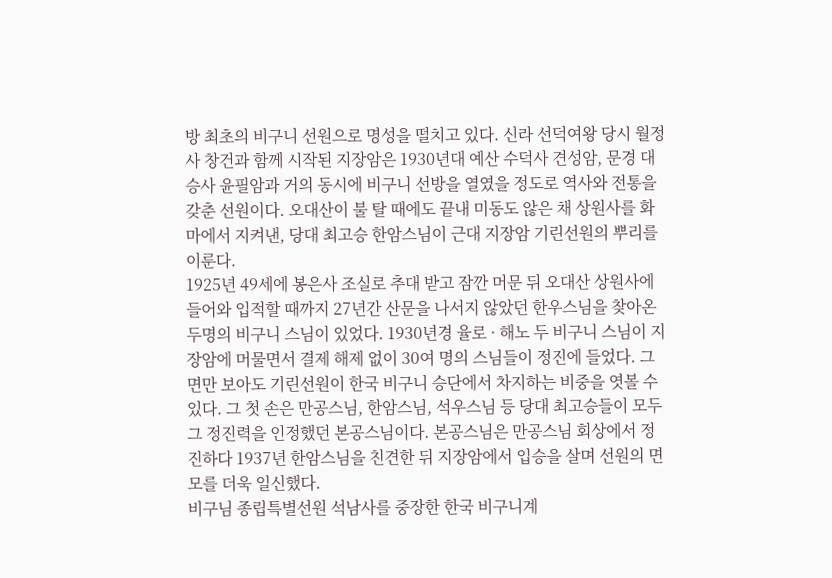방 최초의 비구니 선원으로 명성을 떨치고 있다. 신라 선덕여왕 당시 월정사 창건과 함께 시작된 지장암은 1930년대 예산 수덕사 견성암, 문경 대승사 윤필암과 거의 동시에 비구니 선방을 열였을 정도로 역사와 전통을 갖춘 선원이다. 오대산이 불 탈 때에도 끝내 미동도 않은 채 상원사를 화마에서 지켜낸, 당대 최고승 한암스님이 근대 지장암 기린선원의 뿌리를 이룬다.
1925년 49세에 봉은사 조실로 추대 받고 잠깐 머문 뒤 오대산 상원사에 들어와 입적할 때까지 27년간 산문을 나서지 않았던 한우스님을 찾아온 두명의 비구니 스님이 있었다. 1930년경 율로 · 해노 두 비구니 스님이 지장암에 머물면서 결제 해제 없이 30여 명의 스님들이 정진에 들었다. 그 면만 보아도 기린선원이 한국 비구니 승단에서 차지하는 비중을 엿볼 수 있다. 그 첫 손은 만공스님, 한암스님, 석우스님 등 당대 최고승들이 모두 그 정진력을 인정했던 본공스님이다. 본공스님은 만공스님 회상에서 정진하다 1937년 한암스님을 친견한 뒤 지장암에서 입승을 살며 선원의 면모를 더욱 일신했다.
비구님 종립특별선원 석남사를 중장한 한국 비구니계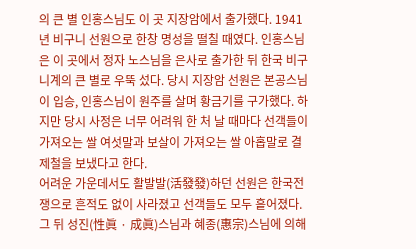의 큰 별 인홍스님도 이 곳 지장암에서 출가했다. 1941년 비구니 선원으로 한창 명성을 떨칠 때였다. 인홍스님은 이 곳에서 정자 노스님을 은사로 출가한 뒤 한국 비구니계의 큰 별로 우뚝 섰다. 당시 지장암 선원은 본공스님이 입승, 인홍스님이 원주를 살며 황금기를 구가했다. 하지만 당시 사정은 너무 어려워 한 처 날 때마다 선객들이 가져오는 쌀 여섯말과 보살이 가져오는 쌀 아홉말로 결제철을 보냈다고 한다.
어려운 가운데서도 활발발(活發發)하던 선원은 한국전쟁으로 흔적도 없이 사라졌고 선객들도 모두 흩어졌다. 그 뒤 성진(性眞 · 成眞)스님과 혜종(惠宗)스님에 의해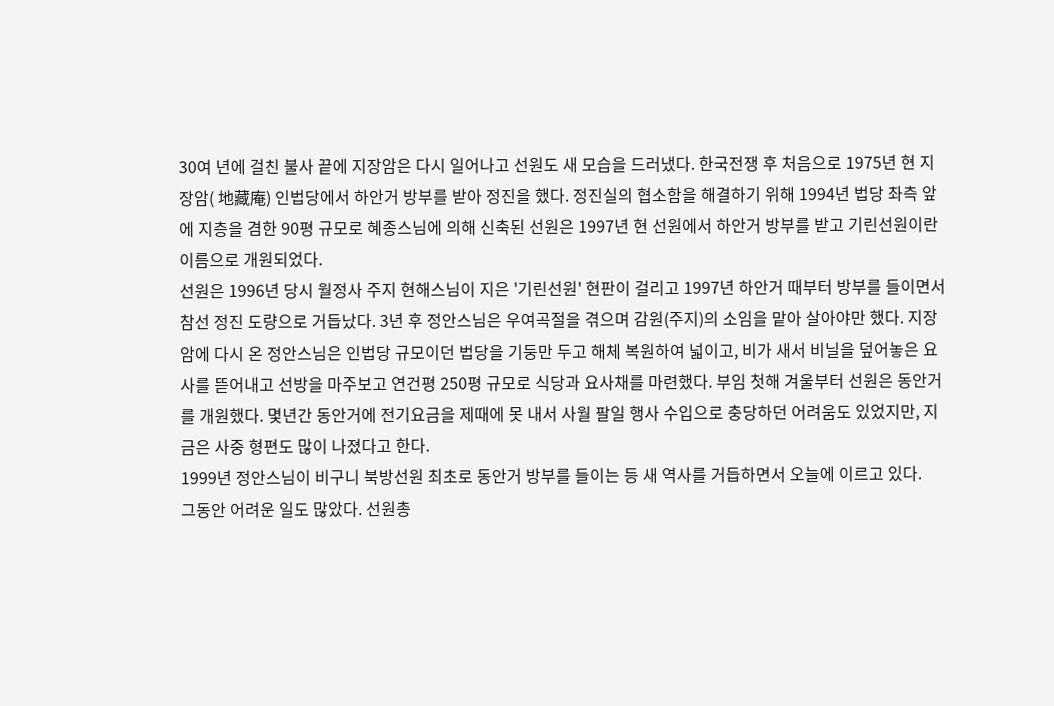30여 년에 걸친 불사 끝에 지장암은 다시 일어나고 선원도 새 모습을 드러냈다. 한국전쟁 후 처음으로 1975년 현 지장암( 地藏庵) 인법당에서 하안거 방부를 받아 정진을 했다. 정진실의 협소함을 해결하기 위해 1994년 법당 촤측 앞에 지층을 겸한 90평 규모로 혜종스님에 의해 신축된 선원은 1997년 현 선원에서 하안거 방부를 받고 기린선원이란 이름으로 개원되었다.
선원은 1996년 당시 월정사 주지 현해스님이 지은 '기린선원' 현판이 걸리고 1997년 하안거 때부터 방부를 들이면서 참선 정진 도량으로 거듭났다. 3년 후 정안스님은 우여곡절을 겪으며 감원(주지)의 소임을 맡아 살아야만 했다. 지장암에 다시 온 정안스님은 인법당 규모이던 법당을 기둥만 두고 해체 복원하여 넓이고, 비가 새서 비닐을 덮어놓은 요사를 뜯어내고 선방을 마주보고 연건평 250평 규모로 식당과 요사채를 마련했다. 부임 첫해 겨울부터 선원은 동안거를 개원했다. 몇년간 동안거에 전기요금을 제때에 못 내서 사월 팔일 행사 수입으로 충당하던 어려움도 있었지만, 지금은 사중 형편도 많이 나졌다고 한다.
1999년 정안스님이 비구니 북방선원 최초로 동안거 방부를 들이는 등 새 역사를 거듭하면서 오늘에 이르고 있다.
그동안 어려운 일도 많았다. 선원총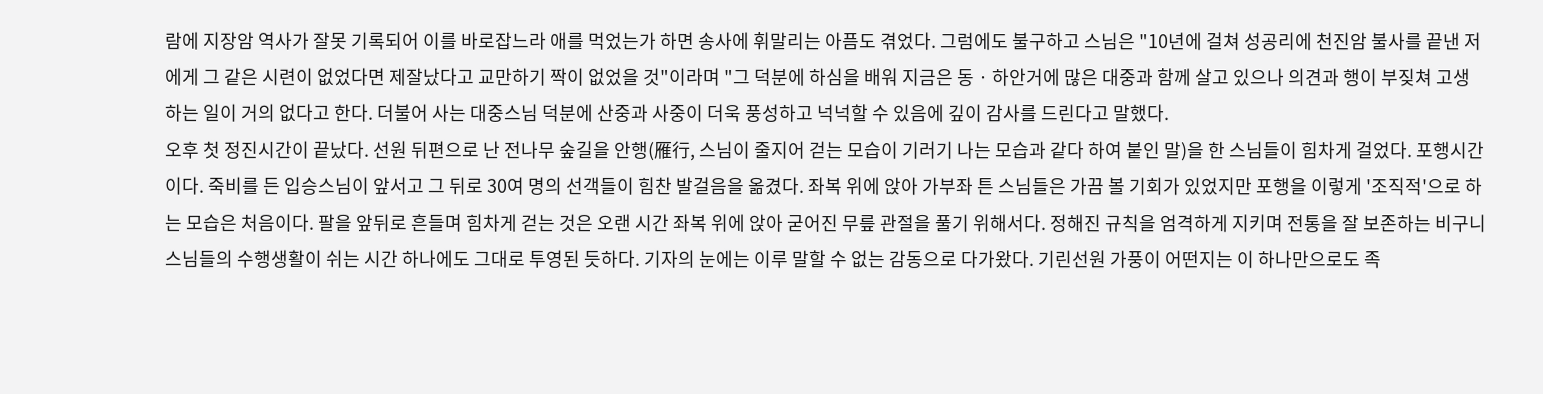람에 지장암 역사가 잘못 기록되어 이를 바로잡느라 애를 먹었는가 하면 송사에 휘말리는 아픔도 겪었다. 그럼에도 불구하고 스님은 "10년에 걸쳐 성공리에 천진암 불사를 끝낸 저에게 그 같은 시련이 없었다면 제잘났다고 교만하기 짝이 없었을 것"이라며 "그 덕분에 하심을 배워 지금은 동 · 하안거에 많은 대중과 함께 살고 있으나 의견과 행이 부짖쳐 고생하는 일이 거의 없다고 한다. 더불어 사는 대중스님 덕분에 산중과 사중이 더욱 풍성하고 넉넉할 수 있음에 깊이 감사를 드린다고 말했다.
오후 첫 정진시간이 끝났다. 선원 뒤편으로 난 전나무 숲길을 안행(雁行, 스님이 줄지어 걷는 모습이 기러기 나는 모습과 같다 하여 붙인 말)을 한 스님들이 힘차게 걸었다. 포행시간이다. 죽비를 든 입승스님이 앞서고 그 뒤로 30여 명의 선객들이 힘찬 발걸음을 옮겼다. 좌복 위에 앉아 가부좌 튼 스님들은 가끔 볼 기회가 있었지만 포행을 이렇게 '조직적'으로 하는 모습은 처음이다. 팔을 앞뒤로 흔들며 힘차게 걷는 것은 오랜 시간 좌복 위에 앉아 굳어진 무릎 관절을 풀기 위해서다. 정해진 규칙을 엄격하게 지키며 전통을 잘 보존하는 비구니 스님들의 수행생활이 쉬는 시간 하나에도 그대로 투영된 듯하다. 기자의 눈에는 이루 말할 수 없는 감동으로 다가왔다. 기린선원 가풍이 어떤지는 이 하나만으로도 족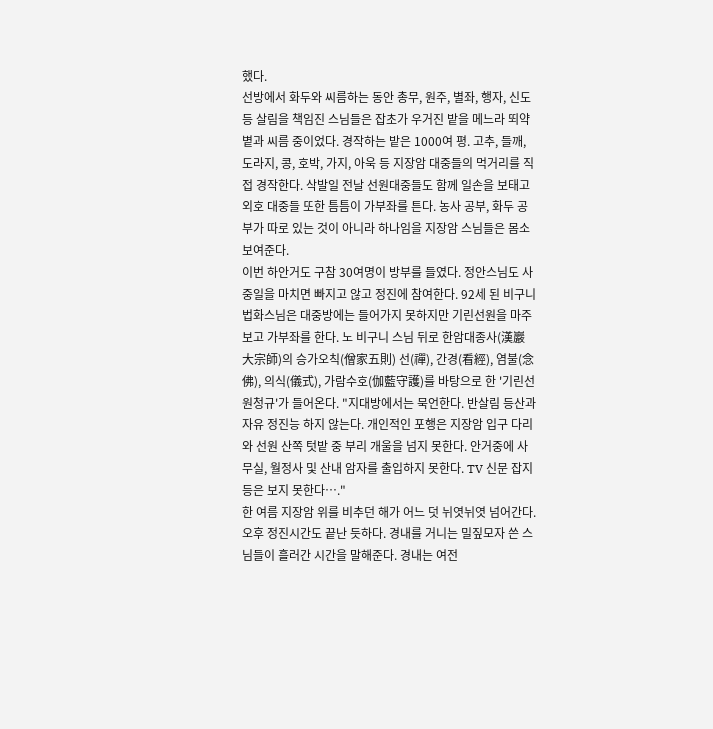했다.
선방에서 화두와 씨름하는 동안 총무, 원주, 별좌, 행자, 신도 등 살림을 책임진 스님들은 잡초가 우거진 밭을 메느라 뙤약볕과 씨름 중이었다. 경작하는 밭은 1000여 평. 고추, 들깨, 도라지, 콩, 호박, 가지, 아욱 등 지장암 대중들의 먹거리를 직접 경작한다. 삭발일 전날 선원대중들도 함께 일손을 보태고 외호 대중들 또한 틈틈이 가부좌를 튼다. 농사 공부, 화두 공부가 따로 있는 것이 아니라 하나임을 지장암 스님들은 몸소 보여준다.
이번 하안거도 구참 30여명이 방부를 들였다. 정안스님도 사중일을 마치면 빠지고 않고 정진에 참여한다. 92세 된 비구니 법화스님은 대중방에는 들어가지 못하지만 기린선원을 마주보고 가부좌를 한다. 노 비구니 스님 뒤로 한암대종사(漢巖大宗師)의 승가오칙(僧家五則) 선(禪), 간경(看經), 염불(念佛), 의식(儀式), 가람수호(伽藍守護)를 바탕으로 한 '기린선원청규'가 들어온다. "지대방에서는 묵언한다. 반살림 등산과 자유 정진능 하지 않는다. 개인적인 포행은 지장암 입구 다리와 선원 산쪽 텃밭 중 부리 개울을 넘지 못한다. 안거중에 사무실, 월정사 및 산내 암자를 출입하지 못한다. TV 신문 잡지 등은 보지 못한다…."
한 여름 지장암 위를 비추던 해가 어느 덧 뉘엿뉘엿 넘어간다. 오후 정진시간도 끝난 듯하다. 경내를 거니는 밀짚모자 쓴 스님들이 흘러간 시간을 말해준다. 경내는 여전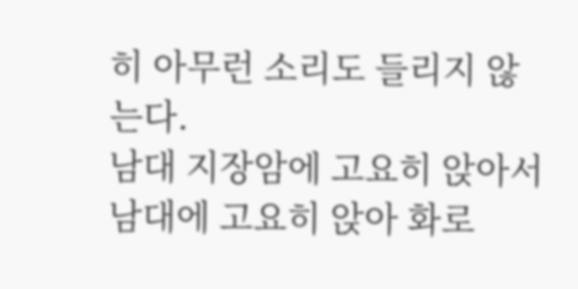히 아무런 소리도 들리지 않는다.
남대 지장암에 고요히 앉아서
남대에 고요히 앉아 화로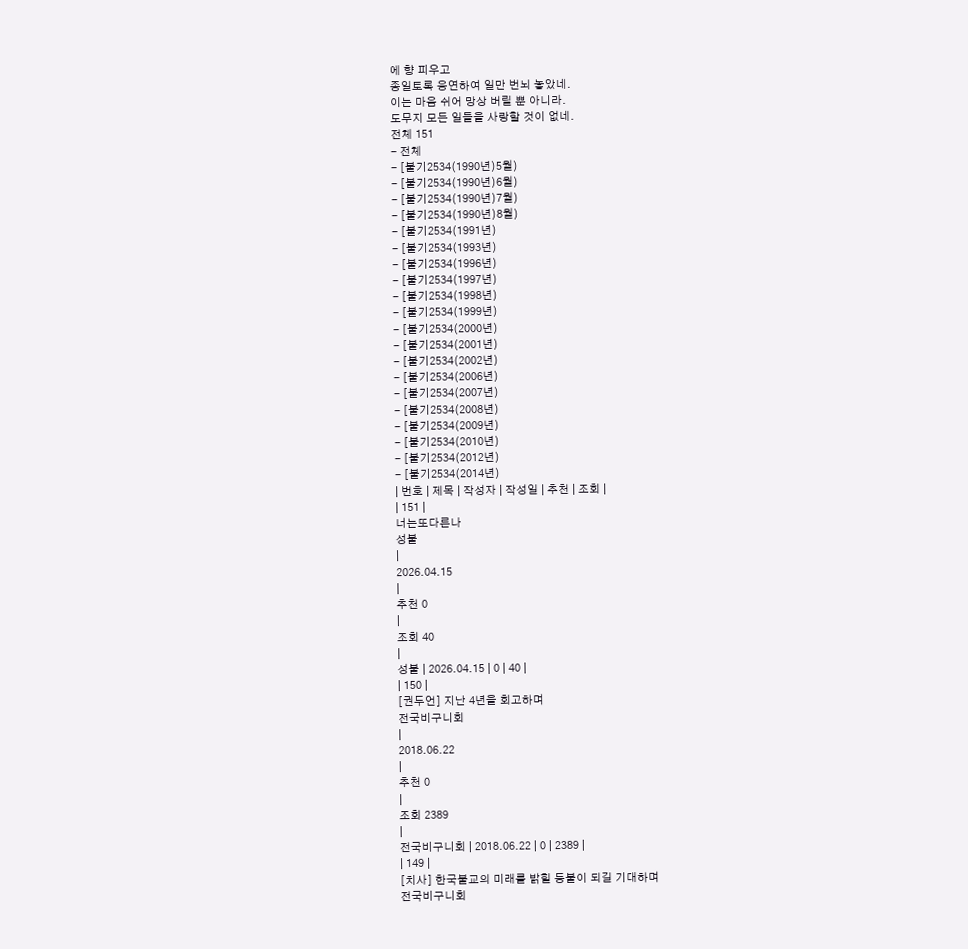에 향 피우고
종일토록 응연하여 일만 번뇌 놓았네.
이는 마음 쉬어 망상 버릴 뿐 아니라.
도무지 모든 일들을 사랑할 것이 없네.
전체 151
- 전체
- [불기2534(1990년)5월)
- [불기2534(1990년)6월)
- [불기2534(1990년)7월)
- [불기2534(1990년)8월)
- [불기2534(1991년)
- [불기2534(1993년)
- [불기2534(1996년)
- [불기2534(1997년)
- [불기2534(1998년)
- [불기2534(1999년)
- [불기2534(2000년)
- [불기2534(2001년)
- [불기2534(2002년)
- [불기2534(2006년)
- [불기2534(2007년)
- [불기2534(2008년)
- [불기2534(2009년)
- [불기2534(2010년)
- [불기2534(2012년)
- [불기2534(2014년)
| 번호 | 제목 | 작성자 | 작성일 | 추천 | 조회 |
| 151 |
너는또다른나
성불
|
2026.04.15
|
추천 0
|
조회 40
|
성불 | 2026.04.15 | 0 | 40 |
| 150 |
[권두언] 지난 4년을 회고하며
전국비구니회
|
2018.06.22
|
추천 0
|
조회 2389
|
전국비구니회 | 2018.06.22 | 0 | 2389 |
| 149 |
[치사] 한국불교의 미래를 밝힐 등불이 되길 기대하며
전국비구니회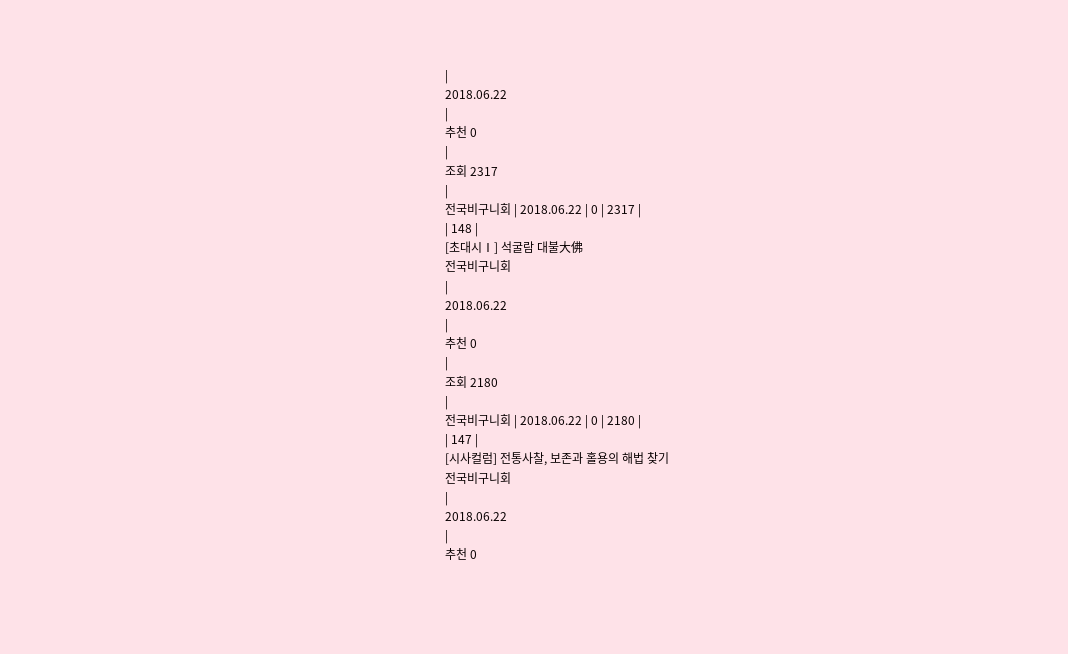|
2018.06.22
|
추천 0
|
조회 2317
|
전국비구니회 | 2018.06.22 | 0 | 2317 |
| 148 |
[초대시Ⅰ] 석굴람 대불大佛
전국비구니회
|
2018.06.22
|
추천 0
|
조회 2180
|
전국비구니회 | 2018.06.22 | 0 | 2180 |
| 147 |
[시사컬럼] 전통사찰, 보존과 홀용의 해법 찾기
전국비구니회
|
2018.06.22
|
추천 0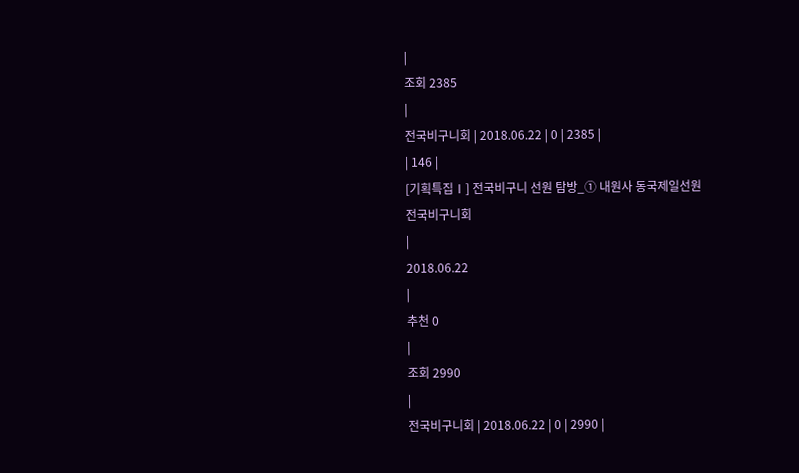|
조회 2385
|
전국비구니회 | 2018.06.22 | 0 | 2385 |
| 146 |
[기획특집Ⅰ] 전국비구니 선원 탐방_① 내원사 동국제일선원
전국비구니회
|
2018.06.22
|
추천 0
|
조회 2990
|
전국비구니회 | 2018.06.22 | 0 | 2990 |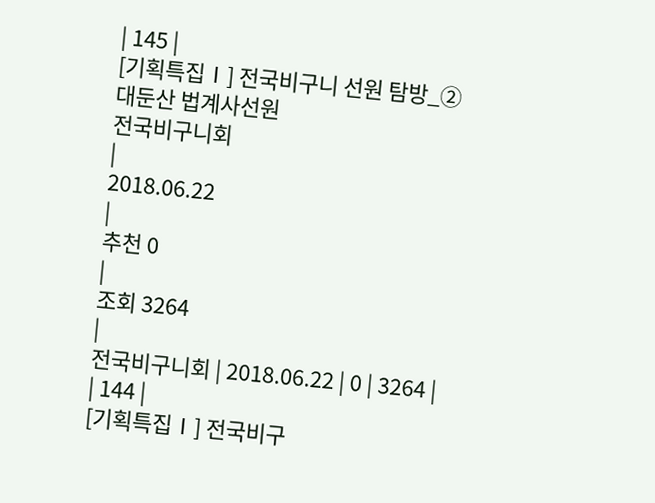| 145 |
[기획특집Ⅰ] 전국비구니 선원 탐방_② 대둔산 법계사선원
전국비구니회
|
2018.06.22
|
추천 0
|
조회 3264
|
전국비구니회 | 2018.06.22 | 0 | 3264 |
| 144 |
[기획특집Ⅰ] 전국비구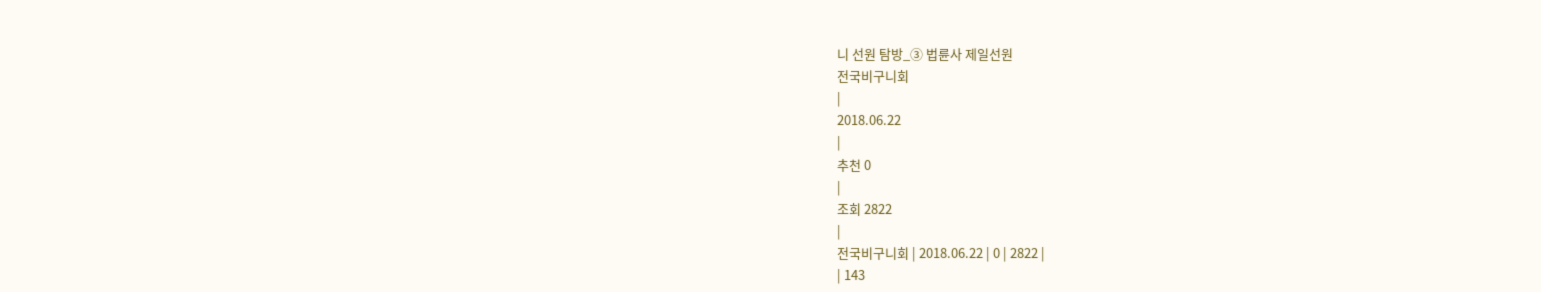니 선원 탐방_③ 법륜사 제일선원
전국비구니회
|
2018.06.22
|
추천 0
|
조회 2822
|
전국비구니회 | 2018.06.22 | 0 | 2822 |
| 143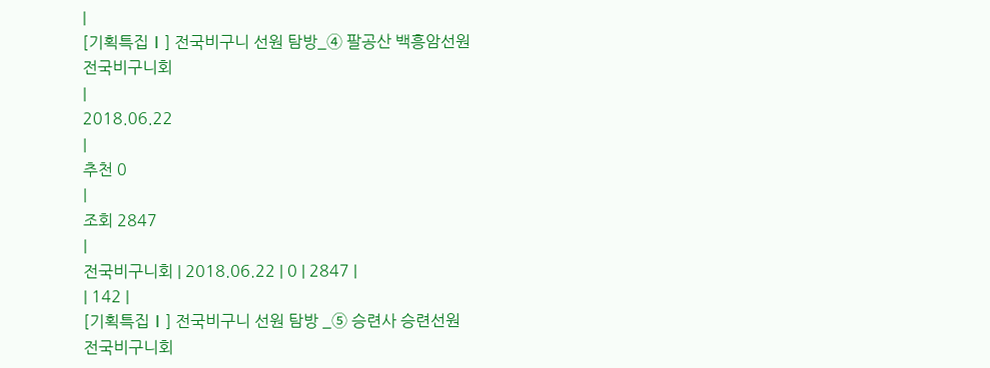|
[기획특집Ⅰ] 전국비구니 선원 탐방_④ 팔공산 백흥암선원
전국비구니회
|
2018.06.22
|
추천 0
|
조회 2847
|
전국비구니회 | 2018.06.22 | 0 | 2847 |
| 142 |
[기획특집Ⅰ] 전국비구니 선원 탐방 _⑤ 승련사 승련선원
전국비구니회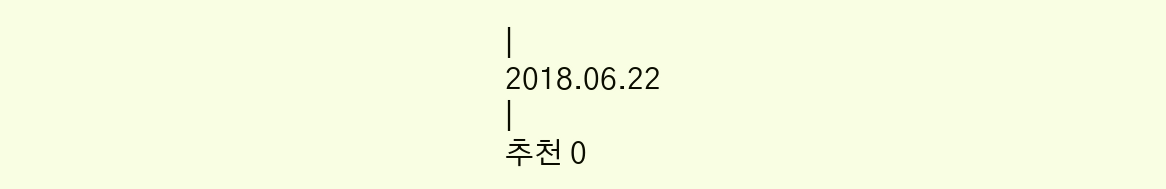|
2018.06.22
|
추천 0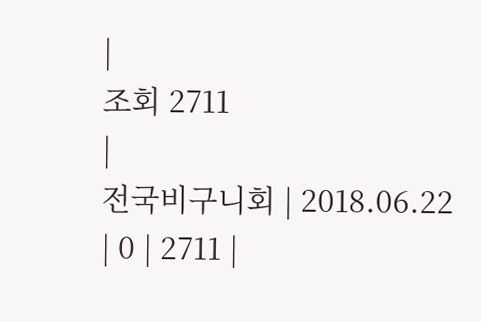|
조회 2711
|
전국비구니회 | 2018.06.22 | 0 | 2711 |